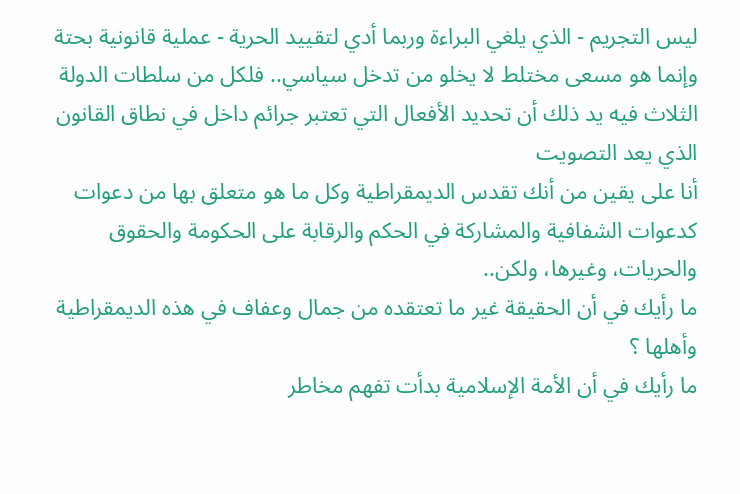ليس التجريم - الذي يلغي البراءة وربما أدي لتقييد الحرية - عملية قانونية بحتة وإنما هو مسعى مختلط لا يخلو من تدخل سياسي.. فلكل من سلطات الدولة الثلاث فيه يد ذلك أن تحديد الأفعال التي تعتبر جرائم داخل في نطاق القانون الذي يعد التصويت
أنا على يقين من أنك تقدس الديمقراطية وكل ما هو متعلق بها من دعوات كدعوات الشفافية والمشاركة في الحكم والرقابة على الحكومة والحقوق والحريات، وغيرها، ولكن..
ما رأيك في أن الحقيقة غير ما تعتقده من جمال وعفاف في هذه الديمقراطية وأهلها ؟
ما رأيك في أن الأمة الإسلامية بدأت تفهم مخاطر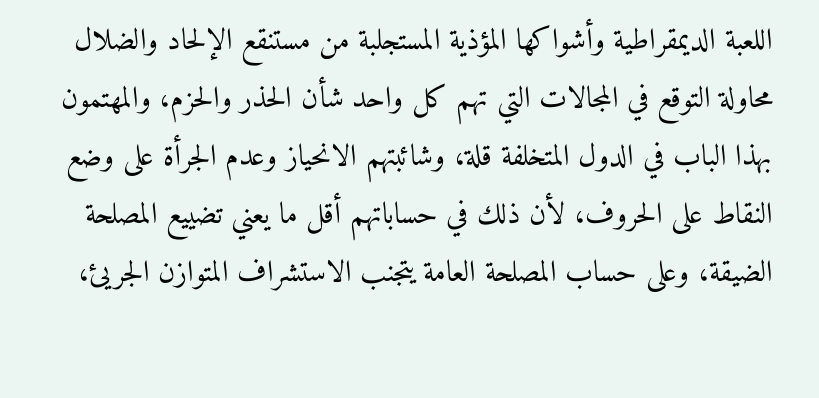اللعبة الديمقراطية وأشواكها المؤذية المستجلبة من مستنقع الإلحاد والضلال
محاولة التوقع في المجالات التي تهم كل واحد شأن الحذر والحزم، والمهتمون بهذا الباب في الدول المتخلفة قلة، وشائبتهم الانحياز وعدم الجرأة على وضع النقاط على الحروف، لأن ذلك في حساباتهم أقل ما يعني تضييع المصلحة الضيقة، وعلى حساب المصلحة العامة يتجنب الاستشراف المتوازن الجريئ،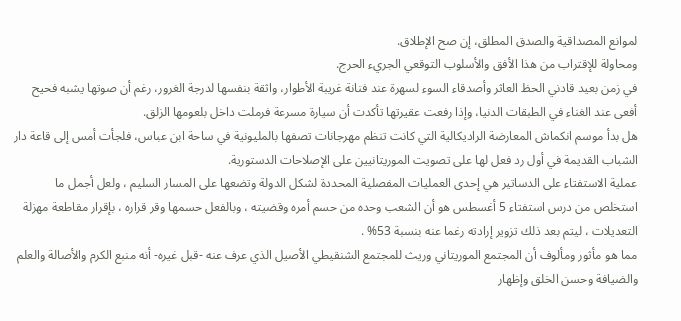لموانع المصداقية والصدق المطلق، إن صح الإطلاق.
ومحاولة للإقتراب من هذا الأفق والأسلوب التوقعي الجريء الحرج.
في زمن بعيد قادني الحظ العاثر وأصدقاء السوء لسهرة عند فنانة غريبة الأطوار، واثقة بنفسها لدرجة الغرور، رغم أن صوتها يشبه فحيح أفعى عند الغناء في الطبقات الدنيا، وإذا رفعت عقيرتها تأكدت أن سيارة مسرعة فرملت داخل بلعومها الزلق.
هل بدأ موسم انكماش المعارضة الراديكالية التي كانت تنظم مهرجانات تصفها بالمليونية في ساحة ابن عباس، فلجأت أمس إلى قاعة دار الشباب القديمة في أول رد فعل لها على تصويت الموريتانيين على الإصلاحات الدستورية.
عملية الاستفتاء على الدساتير هي إحدى العمليات المفصلية المحددة لشكل الدولة وتضعها على المسار السليم ، ولعل أجمل ما استخلص من درس استفتاء 5 أغسطس هو أن الشعب وحده من حسم أمره وقضيته ، وبالفعل حسمها وقر قراره ، بإقرار مقاطعة مهزلة التعديلات ، ليتم بعد ذلك تزوير إرادته رغما عنه بنسبة 53% .
مما هو مأثور ومألوف أن المجتمع الموريتاني وريث للمجتمع الشنقيطي الأصيل الذي عرف عنه -قبل غيره- أنه منبع الكرم والأصالة والعلم والضيافة وحسن الخلق وإظهار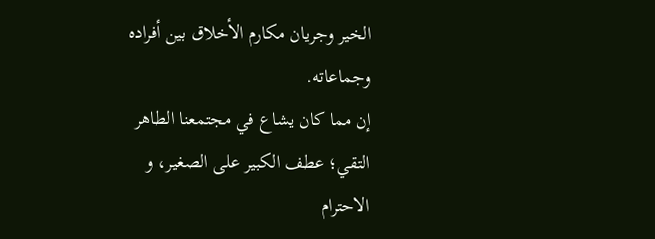الخير وجريان مكارم الأخلاق بين أفراده وجماعاته.
إن مما كان يشاع في مجتمعنا الطاهر التقي؛ عطف الكبير على الصغير، و الاحترام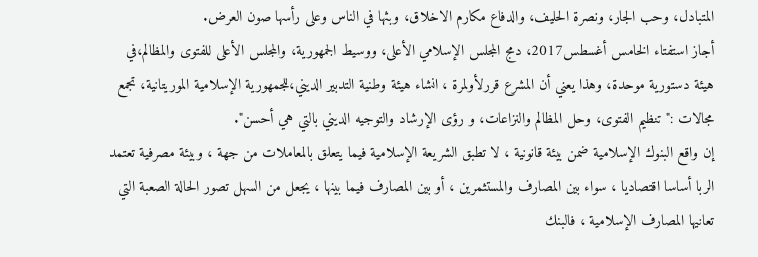المتبادل، وحب الجار، ونصرة الحليف، والدفاع مكارم الاخلاق، وبثها في الناس وعلى رأسها صون العرض.
أجاز استفتاء الخامس أغسطس2017، دمج المجلس الإسلامي الأعلى، ووسيط الجمهورية، والمجلس الأعلى للفتوى والمظالم،في هيئة دستورية موحدة، وهذا يعني أن المشرع قررلأولمرة ، انشاء هيئة وطنية التدبير الديني،للجمهورية الإسلامية الموريتانية، تجمع مجالات :" تنظيم الفتوى، وحل المظالم والنزاعات، و رؤى الإرشاد والتوجيه الديني بالتي هي أحسن".
إن واقع البنوك الإسلامية ضمن بيئة قانونية ، لا تطبق الشريعة الإسلامية فيما يتعلق بالمعاملات من جهة ، وبيئة مصرفية تعتمد الربا أساسا اقتصاديا ، سواء بين المصارف والمستثمرين ، أو بين المصارف فيما بينها ، يجعل من السهل تصور الحالة الصعبة التي تعانيها المصارف الإسلامية ، فالبنك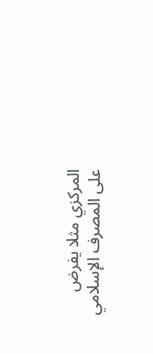المركزي مثلا يفرض على المصرف الإسلامي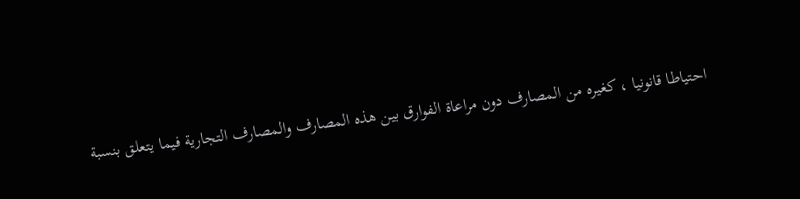احتياطا قانونيا ، كغيره من المصارف دون مراعاة الفوارق بين هذه المصارف والمصارف التجارية فيما يتعلق بنسبة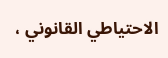الاحتياطي القانوني ،